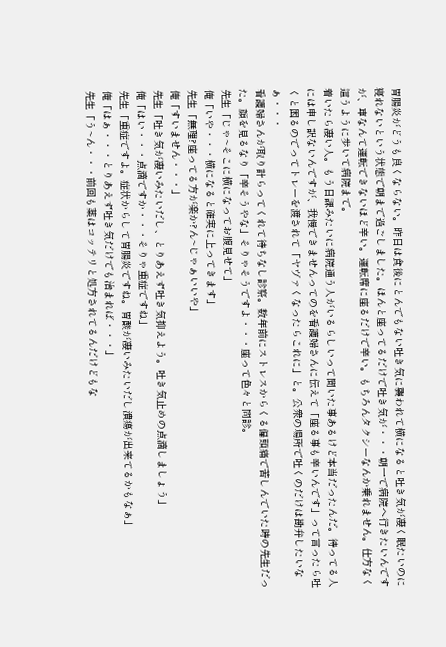胃腸炎がどうも良くならない。昨日は食後にとんでもない吐き気に襲われて横になると吐き気が凄く眠たいのに寝れないという状態で朝まで過ごしました。ほんと座ってるだけで吐き気が・・・朝一で病院へ行きたいんですが、車なんて運転できないほど辛い。運転席に座るだけで辛い。もちろんタクシーなんか乗れません。仕方なく這うように歩いて病院まで。
着いたら凄い人。もう日課みたいに病院通う人がいるらしいって聞いた事あるけど本当だったんだ。待ってる人には申し訳ないんですが、我慢できませんってのを看護婦さんに伝えて「座る事も辛いんです」って言ったら吐くと困るのでってトレーを渡されて「ヤヴァくなったらこれに」と。公衆の場所で吐くのだけは勘弁したいなぁ・・・
看護婦さんが取り計らってくれて待ちなし診察。数年前にストレスからくる偏頭痛で苦しんでいた時の先生だった。顔を見るなり「辛そうやな」そりゃそうですよ・・・座って色々と問診。
先生「じゃ~そこに横になってお腹見せて」
俺「いや・・・横になると確実に上ってきます」
先生「無理?座ってる方が楽か?ん~じゃぁいいや」
俺「すいません・・・」
先生「吐き気が凄いみたいだし、とりあえず吐き気抑えよう。吐き気止めの点滴しましょう」
俺「はい・・・点滴ですか・・・そりゃ重症ですね」
先生「重症ですよ。症状からして胃腸炎ですね。胃酸が凄いみたいだし潰瘍が出来てるかもなぁ」
俺「はぁ・・・とりあえず吐き気だけでも治まれば・・・」
先生「う~ん・・・前回も薬はコッテリと処方されてるんだけどもな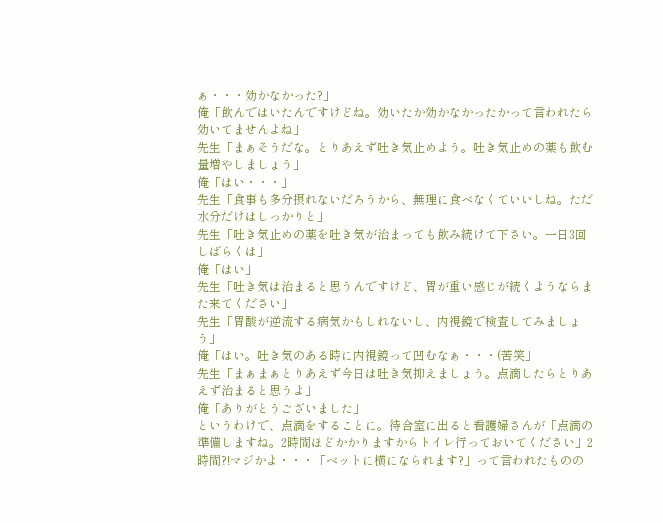ぁ・・・効かなかった?」
俺「飲んではいたんですけどね。効いたか効かなかったかって言われたら効いてませんよね」
先生「まぁそうだな。とりあえず吐き気止めよう。吐き気止めの薬も飲む量増やしましょう」
俺「はい・・・」
先生「食事も多分摂れないだろうから、無理に食べなくていいしね。ただ水分だけはしっかりと」
先生「吐き気止めの薬を吐き気が治まっても飲み続けて下さい。一日3回しばらくは」
俺「はい」
先生「吐き気は治まると思うんですけど、胃が重い感じが続くようならまた来てください」
先生「胃酸が逆流する病気かもしれないし、内視鏡で検査してみましょう」
俺「はい。吐き気のある時に内視鏡って凹むなぁ・・・(苦笑」
先生「まぁまぁとりあえず今日は吐き気抑えましょう。点滴したらとりあえず治まると思うよ」
俺「ありがとうございました」
というわけで、点滴をすることに。待合室に出ると看護婦さんが「点滴の準備しますね。2時間ほどかかりますからトイレ行っておいてください」2時間?!マジかよ・・・「ベットに横になられます?」って言われたものの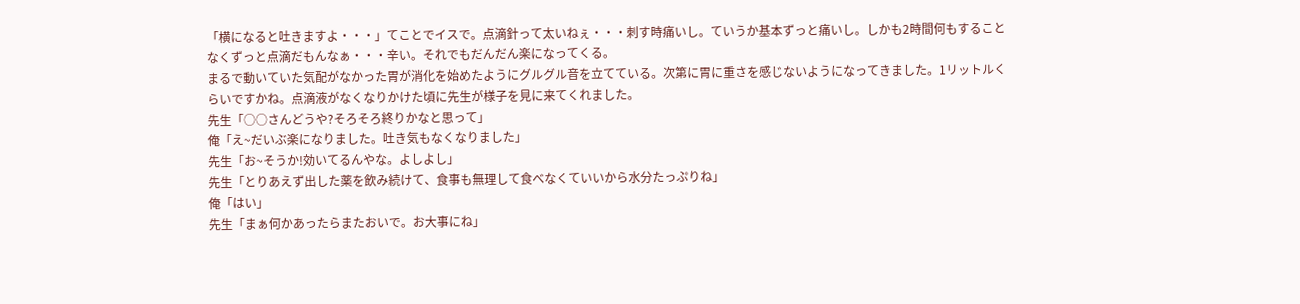「横になると吐きますよ・・・」てことでイスで。点滴針って太いねぇ・・・刺す時痛いし。ていうか基本ずっと痛いし。しかも2時間何もすることなくずっと点滴だもんなぁ・・・辛い。それでもだんだん楽になってくる。
まるで動いていた気配がなかった胃が消化を始めたようにグルグル音を立てている。次第に胃に重さを感じないようになってきました。1リットルくらいですかね。点滴液がなくなりかけた頃に先生が様子を見に来てくれました。
先生「○○さんどうや?そろそろ終りかなと思って」
俺「え~だいぶ楽になりました。吐き気もなくなりました」
先生「お~そうか!効いてるんやな。よしよし」
先生「とりあえず出した薬を飲み続けて、食事も無理して食べなくていいから水分たっぷりね」
俺「はい」
先生「まぁ何かあったらまたおいで。お大事にね」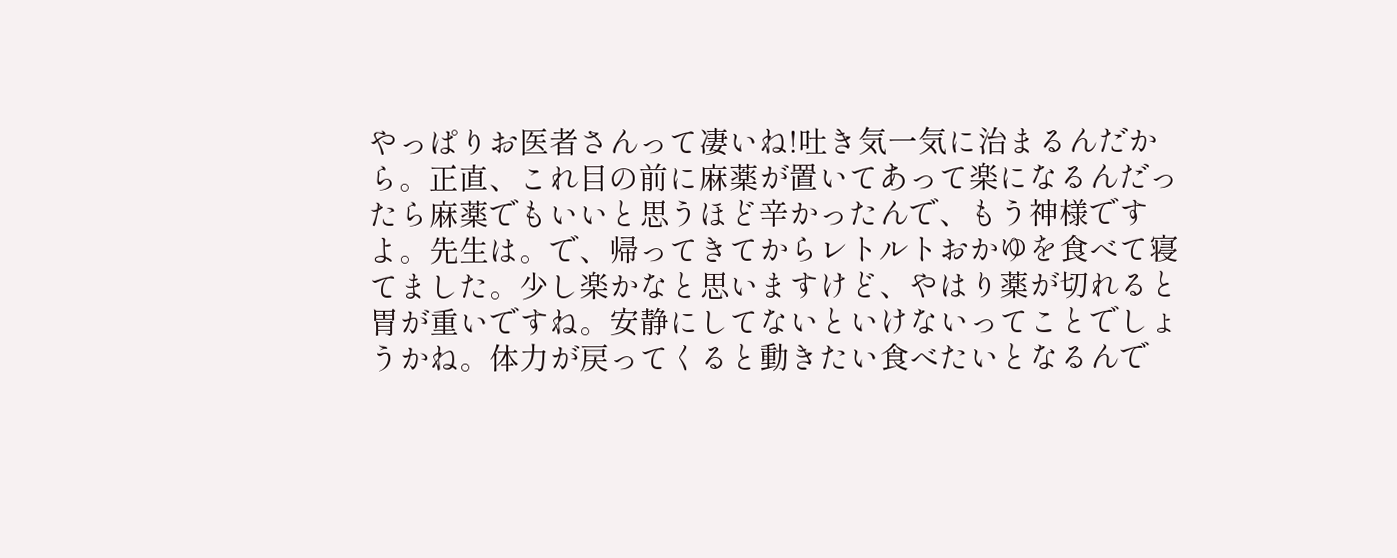やっぱりお医者さんって凄いね!吐き気一気に治まるんだから。正直、これ目の前に麻薬が置いてあって楽になるんだったら麻薬でもいいと思うほど辛かったんで、もう神様ですよ。先生は。で、帰ってきてからレトルトおかゆを食べて寝てました。少し楽かなと思いますけど、やはり薬が切れると胃が重いですね。安静にしてないといけないってことでしょうかね。体力が戻ってくると動きたい食べたいとなるんで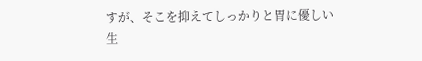すが、そこを抑えてしっかりと胃に優しい生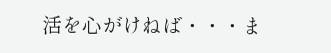活を心がけねば・・・ま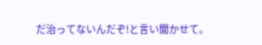だ治ってないんだぞ!と言い聞かせて。